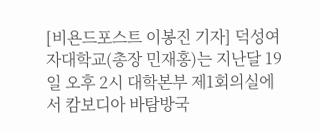[비욘드포스트 이봉진 기자] 덕성여자대학교(총장 민재홍)는 지난달 19일 오후 2시 대학본부 제1회의실에서 캄보디아 바탐방국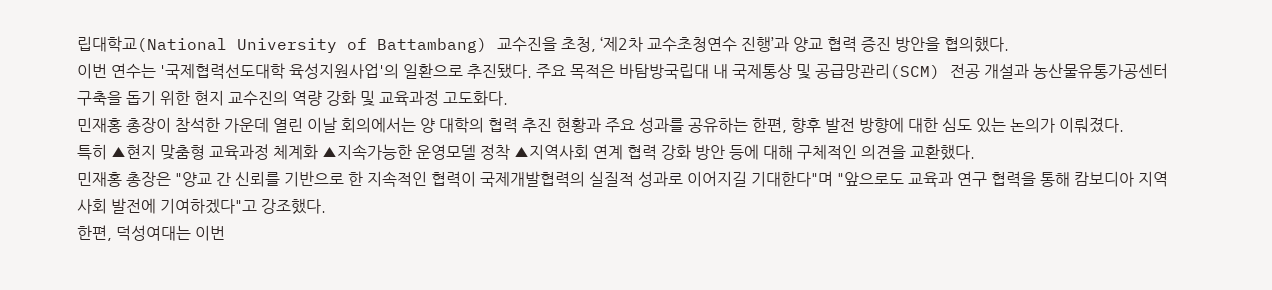립대학교(National University of Battambang) 교수진을 초청, ‘제2차 교수초청연수 진행’과 양교 협력 증진 방안을 협의했다.
이번 연수는 '국제협력선도대학 육성지원사업'의 일환으로 추진됐다. 주요 목적은 바탐방국립대 내 국제통상 및 공급망관리(SCM) 전공 개설과 농산물유통가공센터 구축을 돕기 위한 현지 교수진의 역량 강화 및 교육과정 고도화다.
민재홍 총장이 참석한 가운데 열린 이날 회의에서는 양 대학의 협력 추진 현황과 주요 성과를 공유하는 한편, 향후 발전 방향에 대한 심도 있는 논의가 이뤄졌다.
특히 ▲현지 맞춤형 교육과정 체계화 ▲지속가능한 운영모델 정착 ▲지역사회 연계 협력 강화 방안 등에 대해 구체적인 의견을 교환했다.
민재홍 총장은 "양교 간 신뢰를 기반으로 한 지속적인 협력이 국제개발협력의 실질적 성과로 이어지길 기대한다"며 "앞으로도 교육과 연구 협력을 통해 캄보디아 지역사회 발전에 기여하겠다"고 강조했다.
한편, 덕성여대는 이번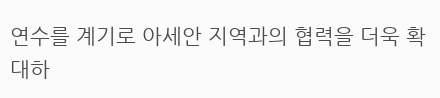연수를 계기로 아세안 지역과의 협력을 더욱 확대하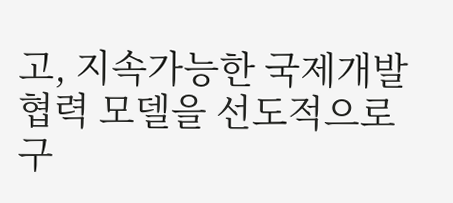고, 지속가능한 국제개발협력 모델을 선도적으로 구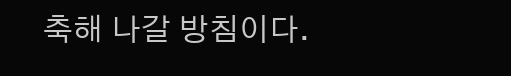축해 나갈 방침이다.